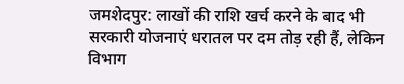जमशेदपुर: लाखों की राशि खर्च करने के बाद भी सरकारी योजनाएं धरातल पर दम तोड़ रही हैं, लेकिन विभाग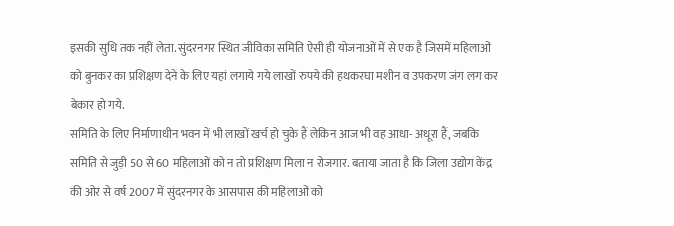इसकी सुधि तक नहीं लेता. सुंदरनगर स्थित जीविका समिति ऐसी ही योजनाओं में से एक है जिसमें महिलाओं को बुनकर का प्रशिक्षण देने के लिए यहां लगाये गये लाखों रुपये की हथकरघा मशीन व उपकरण जंग लग कर बेकार हो गये.
समिति के लिए निर्माणाधीन भवन में भी लाखों खर्च हो चुके हैं लेकिन आज भी वह आधा- अधूरा हैं, जबकि समिति से जुड़ी 50 से 60 महिलाओं को न तो प्रशिक्षण मिला न रोजगार. बताया जाता है कि जिला उद्योग केंद्र की ओर से वर्ष 2007 में सुंदरनगर के आसपास की महिलाओं को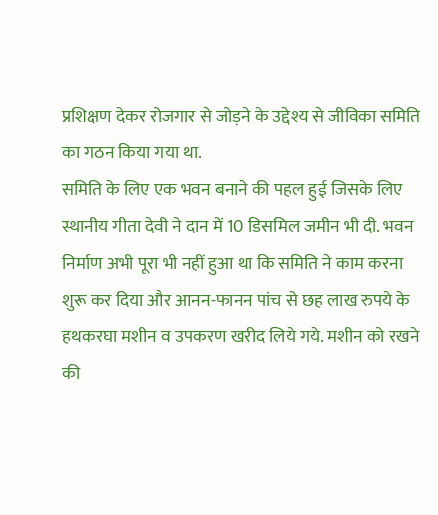प्रशिक्षण देकर रोजगार से जोड़ने के उद्देश्य से जीविका समिति का गठन किया गया था.
समिति के लिए एक भवन बनाने की पहल हुई जिसके लिए स्थानीय गीता देवी ने दान में 10 डिसमिल जमीन भी दी. भवन निर्माण अभी पूरा भी नहीं हुआ था कि समिति ने काम करना शुरू कर दिया और आनन-फानन पांच से छह लाख रुपये के हथकरघा मशीन व उपकरण खरीद लिये गये. मशीन को रखने की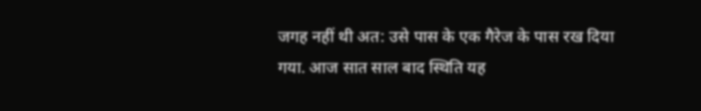जगह नहीं थी अत: उसे पास के एक गैरेज के पास रख दिया गया. आज सात साल बाद स्थिति यह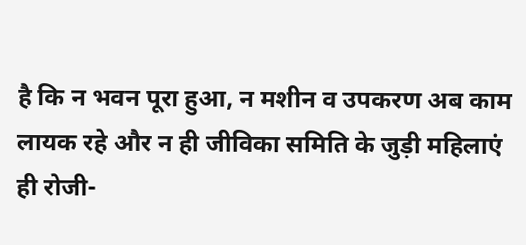है कि न भवन पूरा हुआ, न मशीन व उपकरण अब काम लायक रहे और न ही जीविका समिति के जुड़ी महिलाएं ही रोजी-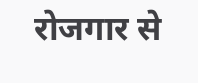रोजगार से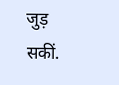जुड़ सकीं.